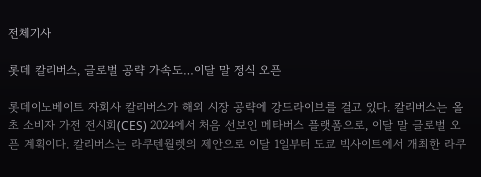전체기사

롯데 칼리버스, 글로벌 공략 가속도…이달 말 정식 오픈

롯데이노베이트 자회사 칼리버스가 해외 시장 공략에 강드라이브를 걸고 있다. 칼리버스는 올 초 소비자 가전 전시회(CES) 2024에서 처음 선보인 메타버스 플랫폼으로, 이달 말 글로벌 오픈 계획이다. 칼리버스는 라쿠텐월렛의 제안으로 이달 1일부터 도쿄 빅사이트에서 개최한 라쿠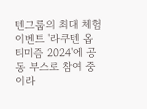텐그룹의 최대 체험 이벤트 '라쿠텐 옵티미즘 2024'에 공동 부스로 참여 중이라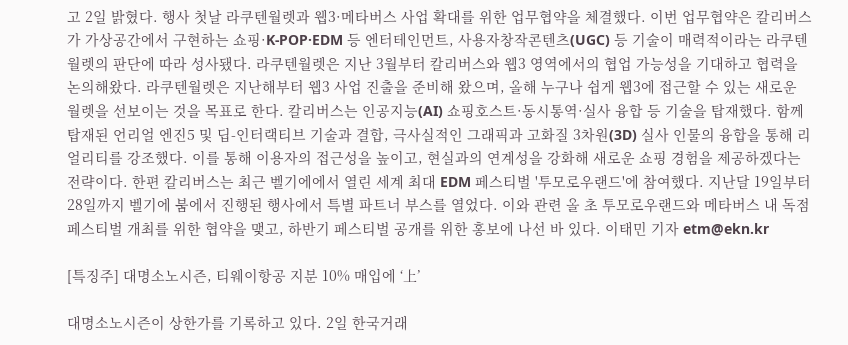고 2일 밝혔다. 행사 첫날 라쿠텐월렛과 웹3·메타버스 사업 확대를 위한 업무협약을 체결했다. 이번 업무협약은 칼리버스가 가상공간에서 구현하는 쇼핑·K-POP·EDM 등 엔터테인먼트, 사용자창작콘텐츠(UGC) 등 기술이 매력적이라는 라쿠텐월렛의 판단에 따라 성사됐다. 라쿠텐월렛은 지난 3월부터 칼리버스와 웹3 영역에서의 협업 가능성을 기대하고 협력을 논의해왔다. 라쿠텐월렛은 지난해부터 웹3 사업 진출을 준비해 왔으며, 올해 누구나 쉽게 웹3에 접근할 수 있는 새로운 월렛을 선보이는 것을 목표로 한다. 칼리버스는 인공지능(AI) 쇼핑호스트·동시통역·실사 융합 등 기술을 탑재했다. 함께 탑재된 언리얼 엔진5 및 딥-인터랙티브 기술과 결합, 극사실적인 그래픽과 고화질 3차원(3D) 실사 인물의 융합을 통해 리얼리티를 강조했다. 이를 통해 이용자의 접근성을 높이고, 현실과의 연계성을 강화해 새로운 쇼핑 경험을 제공하겠다는 전략이다. 한편 칼리버스는 최근 벨기에에서 열린 세계 최대 EDM 페스티벌 '투모로우랜드'에 참여했다. 지난달 19일부터 28일까지 벨기에 붐에서 진행된 행사에서 특별 파트너 부스를 열었다. 이와 관련 올 초 투모로우랜드와 메타버스 내 독점 페스티벌 개최를 위한 협약을 맺고, 하반기 페스티벌 공개를 위한 홍보에 나선 바 있다. 이태민 기자 etm@ekn.kr

[특징주] 대명소노시즌, 티웨이항공 지분 10% 매입에 ‘上’

대명소노시즌이 상한가를 기록하고 있다. 2일 한국거래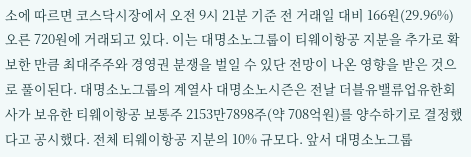소에 따르면 코스닥시장에서 오전 9시 21분 기준 전 거래일 대비 166원(29.96%) 오른 720원에 거래되고 있다. 이는 대명소노그룹이 티웨이항공 지분을 추가로 확보한 만큼 최대주주와 경영권 분쟁을 벌일 수 있단 전망이 나온 영향을 받은 것으로 풀이된다. 대명소노그룹의 계열사 대명소노시즌은 전날 더블유밸류업유한회사가 보유한 티웨이항공 보통주 2153만7898주(약 708억원)를 양수하기로 결정했다고 공시했다. 전체 티웨이항공 지분의 10% 규모다. 앞서 대명소노그룹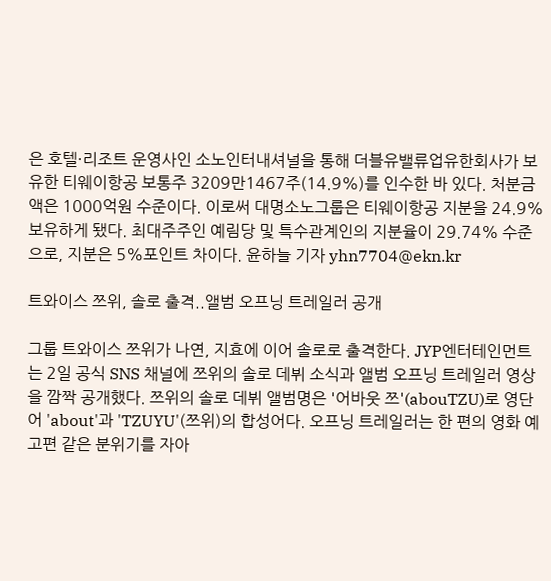은 호텔·리조트 운영사인 소노인터내셔널을 통해 더블유밸류업유한회사가 보유한 티웨이항공 보통주 3209만1467주(14.9%)를 인수한 바 있다. 처분금액은 1000억원 수준이다. 이로써 대명소노그룹은 티웨이항공 지분을 24.9% 보유하게 됐다. 최대주주인 예림당 및 특수관계인의 지분율이 29.74% 수준으로, 지분은 5%포인트 차이다. 윤하늘 기자 yhn7704@ekn.kr

트와이스 쯔위, 솔로 출격..앨범 오프닝 트레일러 공개

그룹 트와이스 쯔위가 나연, 지효에 이어 솔로로 출격한다. JYP엔터테인먼트는 2일 공식 SNS 채널에 쯔위의 솔로 데뷔 소식과 앨범 오프닝 트레일러 영상을 깜짝 공개했다. 쯔위의 솔로 데뷔 앨범명은 '어바웃 쯔'(abouTZU)로 영단어 'about'과 'TZUYU'(쯔위)의 합성어다. 오프닝 트레일러는 한 편의 영화 예고편 같은 분위기를 자아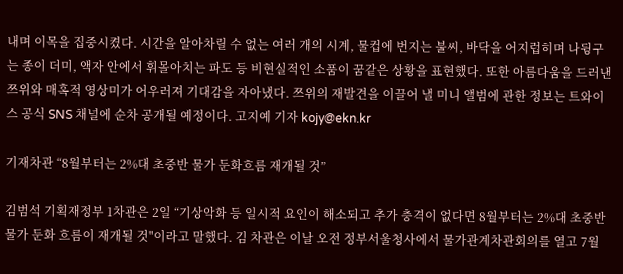내며 이목을 집중시켰다. 시간을 알아차릴 수 없는 여러 개의 시계, 물컵에 번지는 불씨, 바닥을 어지럽히며 나뒹구는 종이 더미, 액자 안에서 휘몰아치는 파도 등 비현실적인 소품이 꿈같은 상황을 표현했다. 또한 아름다움을 드러낸 쯔위와 매혹적 영상미가 어우러져 기대감을 자아냈다. 쯔위의 재발견을 이끌어 낼 미니 앨범에 관한 정보는 트와이스 공식 SNS 채널에 순차 공개될 예정이다. 고지예 기자 kojy@ekn.kr

기재차관 “8월부터는 2%대 초중반 물가 둔화흐름 재개될 것”

김범석 기획재정부 1차관은 2일 “기상악화 등 일시적 요인이 해소되고 추가 충격이 없다면 8월부터는 2%대 초중반 물가 둔화 흐름이 재개될 것"이라고 말했다. 김 차관은 이날 오전 정부서울청사에서 물가관계차관회의를 열고 7월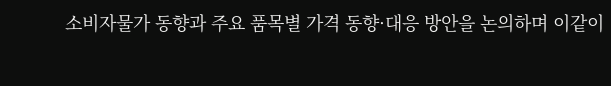소비자물가 동향과 주요 품목별 가격 동향·대응 방안을 논의하며 이같이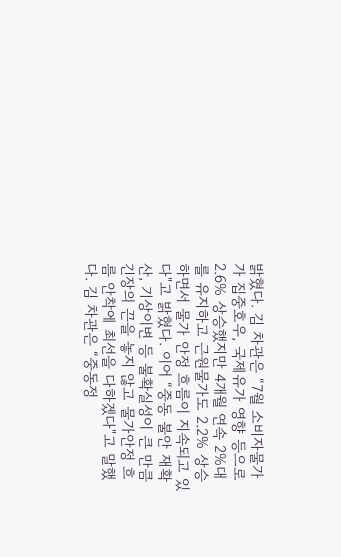밝혔다. 김 차관은 “7월 소비자물가가 집중호우, 국제유가 영향 등으로 2.6% 상승했지만 4개월 연속 2%대를 유지하고 근원물가도 2.2% 상승하면서 물가 안정 흐름이 지속되고 있다"고 밝혔다. 이어 “중동 불안 재확산, 기상이변 등 불확실성이 큰 만큼 긴장의 끈을 놓지 않고 물가안정 흐름 안착에 최선을 다하겠다"고 말했다. 김 차관은 “중동정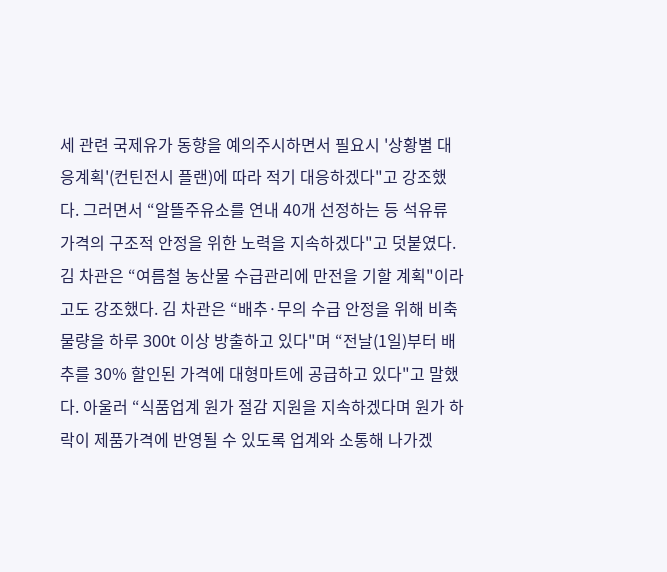세 관련 국제유가 동향을 예의주시하면서 필요시 '상황별 대응계획'(컨틴전시 플랜)에 따라 적기 대응하겠다"고 강조했다. 그러면서 “알뜰주유소를 연내 40개 선정하는 등 석유류 가격의 구조적 안정을 위한 노력을 지속하겠다"고 덧붙였다. 김 차관은 “여름철 농산물 수급관리에 만전을 기할 계획"이라고도 강조했다. 김 차관은 “배추·무의 수급 안정을 위해 비축 물량을 하루 300t 이상 방출하고 있다"며 “전날(1일)부터 배추를 30% 할인된 가격에 대형마트에 공급하고 있다"고 말했다. 아울러 “식품업계 원가 절감 지원을 지속하겠다며 원가 하락이 제품가격에 반영될 수 있도록 업계와 소통해 나가겠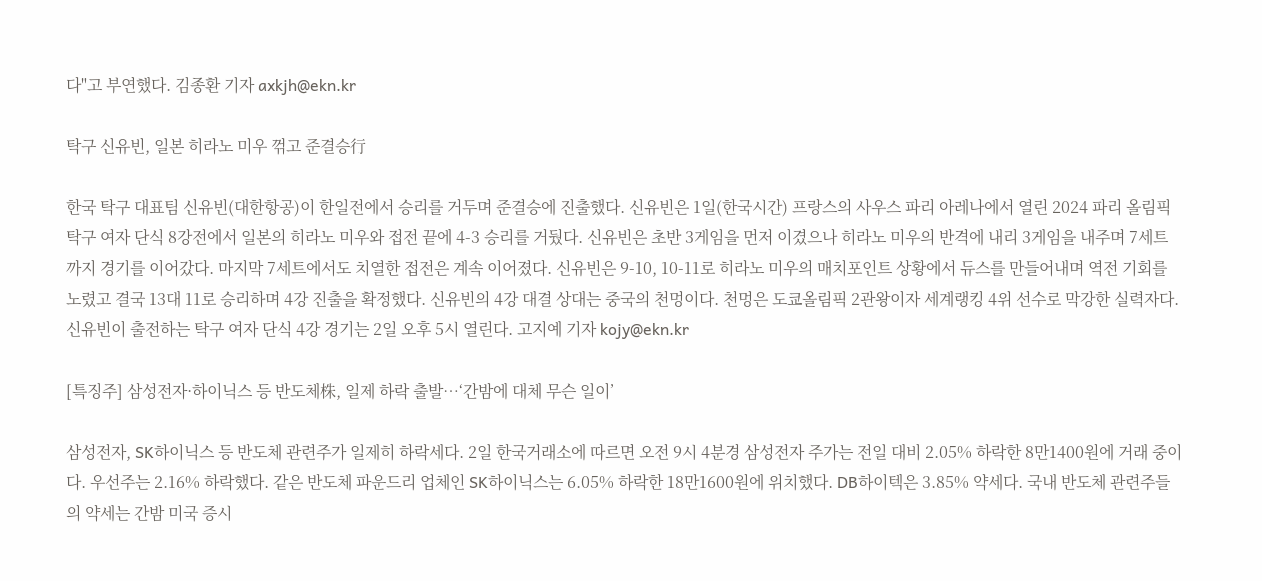다"고 부연했다. 김종환 기자 axkjh@ekn.kr

탁구 신유빈, 일본 히라노 미우 꺾고 준결승行

한국 탁구 대표팀 신유빈(대한항공)이 한일전에서 승리를 거두며 준결승에 진출했다. 신유빈은 1일(한국시간) 프랑스의 사우스 파리 아레나에서 열린 2024 파리 올림픽 탁구 여자 단식 8강전에서 일본의 히라노 미우와 접전 끝에 4-3 승리를 거뒀다. 신유빈은 초반 3게임을 먼저 이겼으나 히라노 미우의 반격에 내리 3게임을 내주며 7세트까지 경기를 이어갔다. 마지막 7세트에서도 치열한 접전은 계속 이어졌다. 신유빈은 9-10, 10-11로 히라노 미우의 매치포인트 상황에서 듀스를 만들어내며 역전 기회를 노렸고 결국 13대 11로 승리하며 4강 진출을 확정했다. 신유빈의 4강 대결 상대는 중국의 천멍이다. 천멍은 도쿄올림픽 2관왕이자 세계랭킹 4위 선수로 막강한 실력자다. 신유빈이 출전하는 탁구 여자 단식 4강 경기는 2일 오후 5시 열린다. 고지예 기자 kojy@ekn.kr

[특징주] 삼성전자·하이닉스 등 반도체株, 일제 하락 출발…‘간밤에 대체 무슨 일이’

삼성전자, SK하이닉스 등 반도체 관련주가 일제히 하락세다. 2일 한국거래소에 따르면 오전 9시 4분경 삼성전자 주가는 전일 대비 2.05% 하락한 8만1400원에 거래 중이다. 우선주는 2.16% 하락했다. 같은 반도체 파운드리 업체인 SK하이닉스는 6.05% 하락한 18만1600원에 위치했다. DB하이텍은 3.85% 약세다. 국내 반도체 관련주들의 약세는 간밤 미국 증시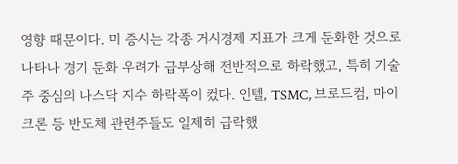영향 때문이다. 미 증시는 각종 거시경제 지표가 크게 둔화한 것으로 나타나 경기 둔화 우려가 급부상해 전반적으로 하락했고, 특히 기술주 중심의 나스닥 지수 하락폭이 컸다. 인텔, TSMC, 브로드컴, 마이크론 등 반도체 관련주들도 일제히 급락했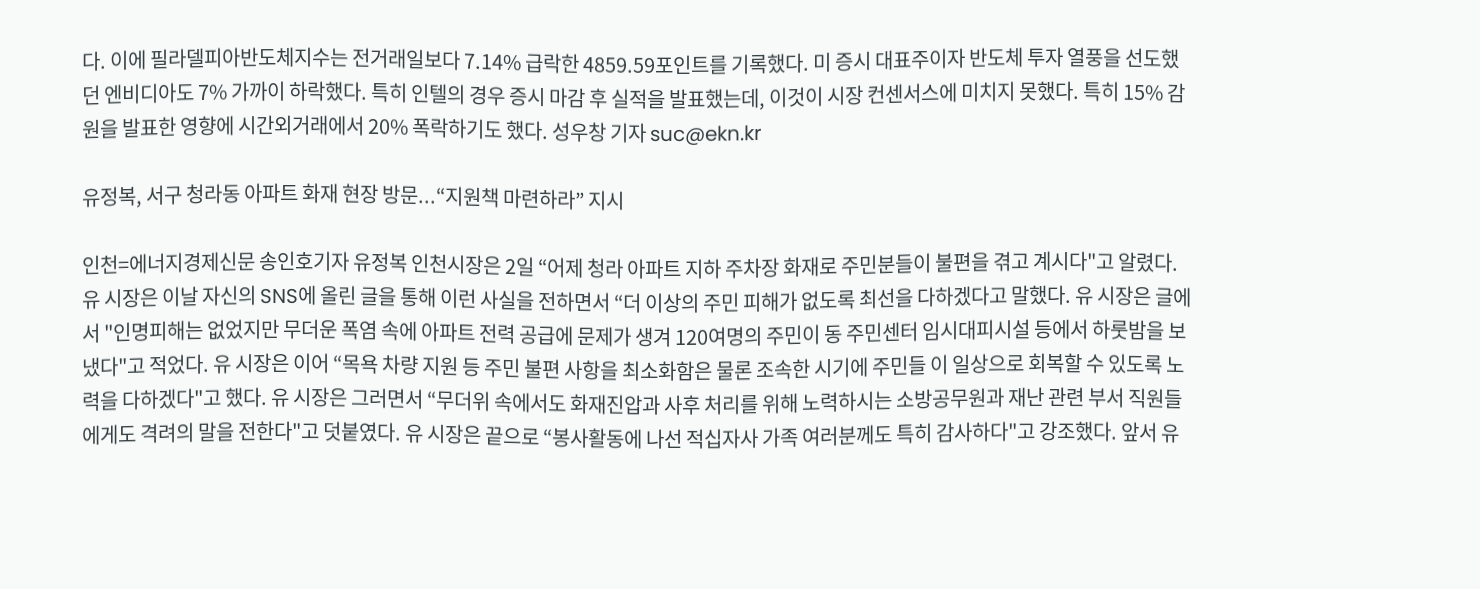다. 이에 필라델피아반도체지수는 전거래일보다 7.14% 급락한 4859.59포인트를 기록했다. 미 증시 대표주이자 반도체 투자 열풍을 선도했던 엔비디아도 7% 가까이 하락했다. 특히 인텔의 경우 증시 마감 후 실적을 발표했는데, 이것이 시장 컨센서스에 미치지 못했다. 특히 15% 감원을 발표한 영향에 시간외거래에서 20% 폭락하기도 했다. 성우창 기자 suc@ekn.kr

유정복, 서구 청라동 아파트 화재 현장 방문...“지원책 마련하라” 지시

인천=에너지경제신문 송인호기자 유정복 인천시장은 2일 “어제 청라 아파트 지하 주차장 화재로 주민분들이 불편을 겪고 계시다"고 알렸다. 유 시장은 이날 자신의 SNS에 올린 글을 통해 이런 사실을 전하면서 “더 이상의 주민 피해가 없도록 최선을 다하겠다고 말했다. 유 시장은 글에서 "인명피해는 없었지만 무더운 폭염 속에 아파트 전력 공급에 문제가 생겨 120여명의 주민이 동 주민센터 임시대피시설 등에서 하룻밤을 보냈다"고 적었다. 유 시장은 이어 “목욕 차량 지원 등 주민 불편 사항을 최소화함은 물론 조속한 시기에 주민들 이 일상으로 회복할 수 있도록 노력을 다하겠다"고 했다. 유 시장은 그러면서 “무더위 속에서도 화재진압과 사후 처리를 위해 노력하시는 소방공무원과 재난 관련 부서 직원들에게도 격려의 말을 전한다"고 덧붙였다. 유 시장은 끝으로 “봉사활동에 나선 적십자사 가족 여러분께도 특히 감사하다"고 강조했다. 앞서 유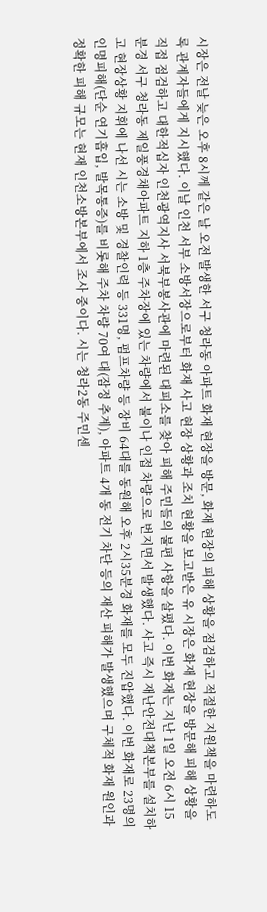시장은 전날 늦은 오후 8시께 같은 날 오전 발생한 서구 청라동 아파트 화재 현장을 방문, 화재 현장의 피해 상황을 점검하고 적절한 지원책을 마련하도록 관계자들에게 지시했다. 이날 인천 서부 소방서장으로부터 화재 사고 현장 상황과 조치 현황을 보고받은 유 시장은 화재 현장을 방문해 피해 상황을 직접 점검하고 대한적십자 인천광역지사 서북부봉사관에 마련된 대피소를 찾아 피해 주민들의 불편 사항을 살폈다. 이번 화재는 지난 1일 오전 6시 15분경 서구 청라동 제일풍경채아파트 지하 1층 주차장에 있는 차량에서 불이나 인접 차량으로 번지면서 발생했다. 사고 즉시 재난안전대책본부를 설치하고 현장상황 지휘에 나선 시는 소방 및 경찰인력 등 331명, 펌프차량 등 장비 64대를 동원해 오후 2시35분경 화재를 모두 진압했다. 이번 화재로 23명의 인명피해(단순 연기흡입, 발목통증)를 비롯해 주차 차량 70여 대(잠정 추계), 아파트 4개 동 전기 차단 등의 재산 피해가 발생했으며 구체적 화재 원인과 정확한 피해 규모는 현재 인천소방본부에서 조사 중이다. 시는 청라2동 주민센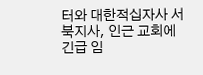터와 대한적십자사 서북지사, 인근 교회에 긴급 임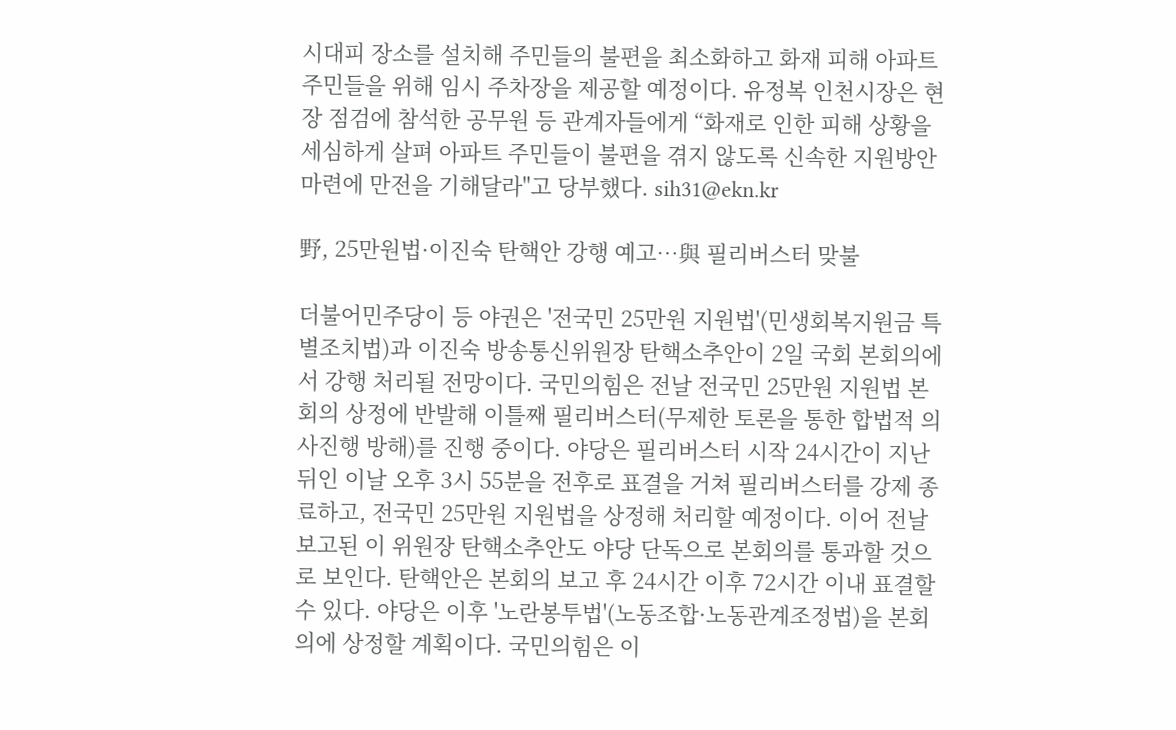시대피 장소를 설치해 주민들의 불편을 최소화하고 화재 피해 아파트 주민들을 위해 임시 주차장을 제공할 예정이다. 유정복 인천시장은 현장 점검에 참석한 공무원 등 관계자들에게 “화재로 인한 피해 상황을 세심하게 살펴 아파트 주민들이 불편을 겪지 않도록 신속한 지원방안 마련에 만전을 기해달라"고 당부했다. sih31@ekn.kr

野, 25만원법·이진숙 탄핵안 강행 예고…與 필리버스터 맞불

더불어민주당이 등 야권은 '전국민 25만원 지원법'(민생회복지원금 특별조치법)과 이진숙 방송통신위원장 탄핵소추안이 2일 국회 본회의에서 강행 처리될 전망이다. 국민의힘은 전날 전국민 25만원 지원법 본회의 상정에 반발해 이틀째 필리버스터(무제한 토론을 통한 합법적 의사진행 방해)를 진행 중이다. 야당은 필리버스터 시작 24시간이 지난 뒤인 이날 오후 3시 55분을 전후로 표결을 거쳐 필리버스터를 강제 종료하고, 전국민 25만원 지원법을 상정해 처리할 예정이다. 이어 전날 보고된 이 위원장 탄핵소추안도 야당 단독으로 본회의를 통과할 것으로 보인다. 탄핵안은 본회의 보고 후 24시간 이후 72시간 이내 표결할 수 있다. 야당은 이후 '노란봉투법'(노동조합·노동관계조정법)을 본회의에 상정할 계획이다. 국민의힘은 이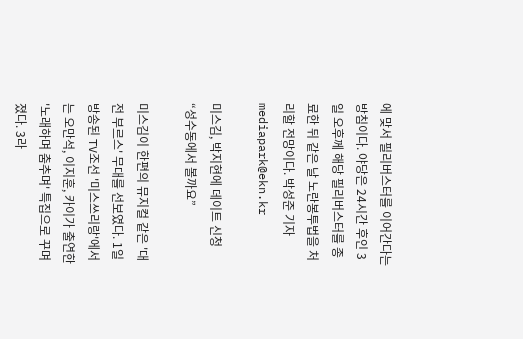에 맞서 필리버스터를 이어간다는 방침이다. 야당은 24시간 후인 3일 오후께 해당 필리버스터를 종료한 뒤 같은 날 노란봉투법을 처리할 전망이다. 박성준 기자 mediapark@ekn.kr

미스김, 박지현에 데이트 신청 “성수동에서 볼까요”

미스김이 한편의 뮤지컬 같은 '대전 부르스' 무대를 선보였다. 1일 방송된 TV조선 '미스쓰리랑'에서는 오만석, 이지훈, 카이가 출연한 '노래하며 춤추며' 특집으로 꾸며졌다. 3라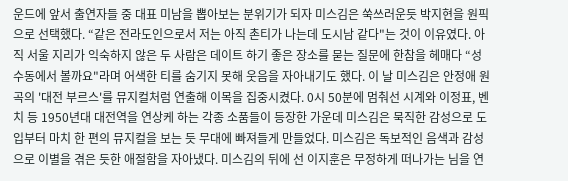운드에 앞서 출연자들 중 대표 미남을 뽑아보는 분위기가 되자 미스김은 쑥쓰러운듯 박지현을 원픽으로 선택했다. “같은 전라도인으로서 저는 아직 촌티가 나는데 도시남 같다"는 것이 이유였다. 아직 서울 지리가 익숙하지 않은 두 사람은 데이트 하기 좋은 장소를 묻는 질문에 한참을 헤매다 “성수동에서 볼까요"라며 어색한 티를 숨기지 못해 웃음을 자아내기도 했다. 이 날 미스김은 안정애 원곡의 '대전 부르스'를 뮤지컬처럼 연출해 이목을 집중시켰다. 0시 50분에 멈춰선 시계와 이정표, 벤치 등 1950년대 대전역을 연상케 하는 각종 소품들이 등장한 가운데 미스김은 묵직한 감성으로 도입부터 마치 한 편의 뮤지컬을 보는 듯 무대에 빠져들게 만들었다. 미스김은 독보적인 음색과 감성으로 이별을 겪은 듯한 애절함을 자아냈다. 미스김의 뒤에 선 이지훈은 무정하게 떠나가는 님을 연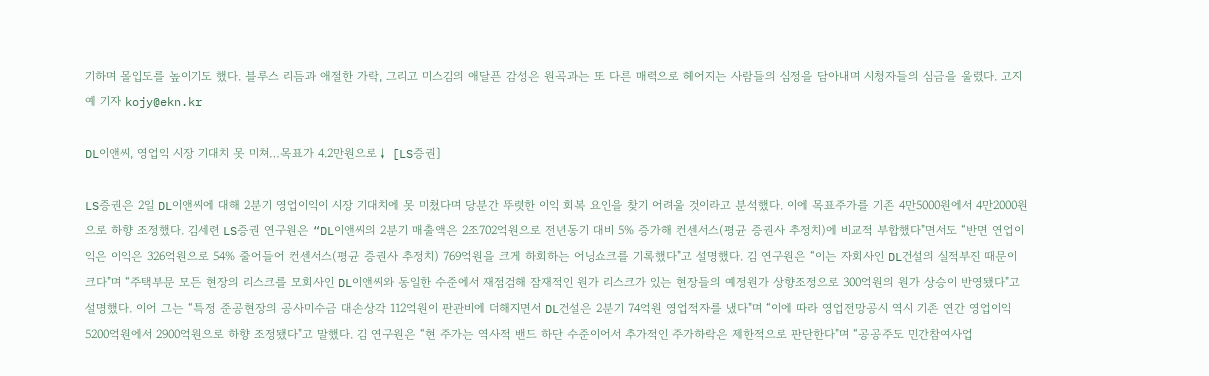기하며 몰입도를 높이기도 했다. 블루스 리듬과 애절한 가락, 그리고 미스김의 애달픈 감성은 원곡과는 또 다른 매력으로 헤어지는 사람들의 심정을 담아내며 시청자들의 심금을 울렸다. 고지예 기자 kojy@ekn.kr

DL이앤씨, 영업익 시장 기대치 못 미쳐…목표가 4.2만원으로↓ [LS증권]

LS증권은 2일 DL이앤씨에 대해 2분기 영업이익이 시장 기대치에 못 미쳤다며 당분간 뚜렷한 이익 회복 요인을 찾기 어려울 것이라고 분석했다. 이에 목표주가를 기존 4만5000원에서 4만2000원으로 하향 조정했다. 김세련 LS증권 연구원은 “DL이앤씨의 2분기 매출액은 2조702억원으로 전년동기 대비 5% 증가해 컨센서스(평균 증권사 추정치)에 비교적 부합했다"면서도 “반면 연업이익은 이익은 326억원으로 54% 줄어들어 컨센서스(평균 증권사 추정치) 769억원을 크게 하회하는 어닝쇼크를 기록했다"고 설명했다. 김 연구원은 “이는 자회사인 DL건설의 실적부진 때문이 크다"며 “주택부문 모든 현장의 리스크를 모회사인 DL이앤씨와 동일한 수준에서 재점검해 잠재적인 원가 리스크가 있는 현장들의 예정원가 상향조정으로 300억원의 원가 상승이 반영됐다"고 설명했다. 이어 그는 “특정 준공현장의 공사미수금 대손상각 112억원이 판관비에 더해지면서 DL건설은 2분기 74억원 영업적자를 냈다"며 “이에 따라 영업전망공시 역시 기존 연간 영업이익 5200억원에서 2900억원으로 하향 조정됐다"고 말했다. 김 연구원은 “현 주가는 역사적 밴드 하단 수준이어서 추가적인 주가하락은 제한적으로 판단한다"며 “공공주도 민간참여사업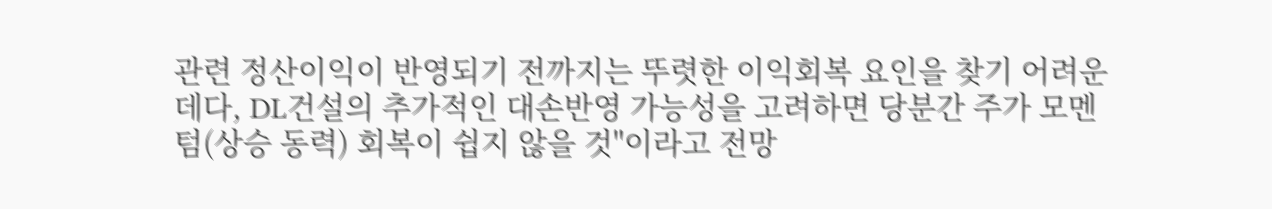관련 정산이익이 반영되기 전까지는 뚜렷한 이익회복 요인을 찾기 어려운데다, DL건설의 추가적인 대손반영 가능성을 고려하면 당분간 주가 모멘텀(상승 동력) 회복이 쉽지 않을 것"이라고 전망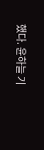했다. 윤하늘 기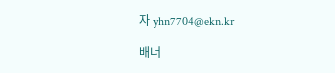자 yhn7704@ekn.kr

배너